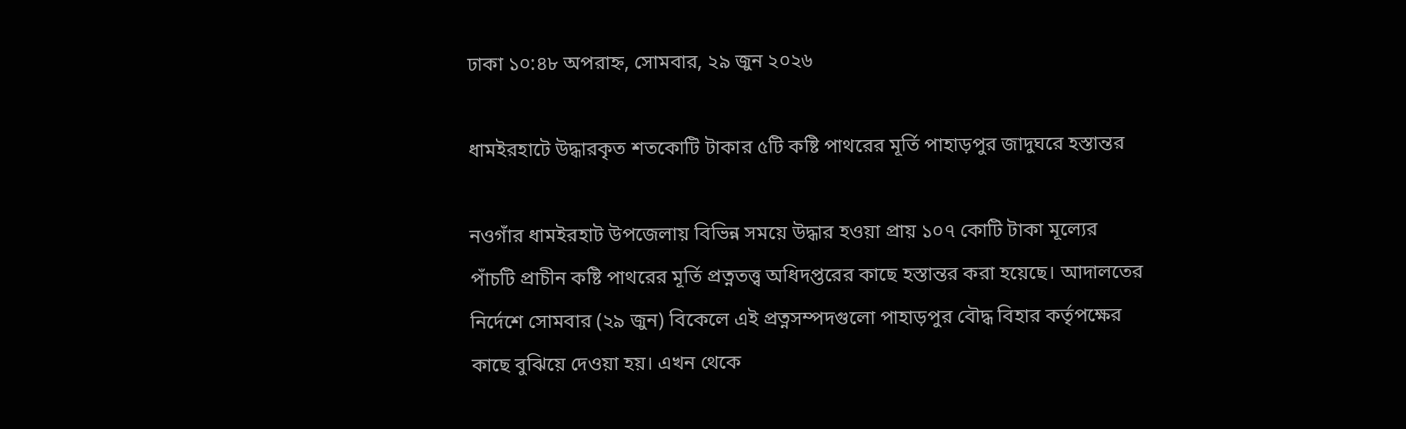ঢাকা ১০:৪৮ অপরাহ্ন, সোমবার, ২৯ জুন ২০২৬

ধামইরহাটে উদ্ধারকৃত শতকোটি টাকার ৫টি কষ্টি পাথরের মূর্তি পাহাড়পুর জাদুঘরে হস্তান্তর

নওগাঁর ধামইরহাট উপজেলায় বিভিন্ন সময়ে উদ্ধার হওয়া প্রায় ১০৭ কোটি টাকা মূল্যের পাঁচটি প্রাচীন কষ্টি পাথরের মূর্তি প্রত্নতত্ত্ব অধিদপ্তরের কাছে হস্তান্তর করা হয়েছে। আদালতের নির্দেশে সোমবার (২৯ জুন) বিকেলে এই প্রত্নসম্পদগুলো পাহাড়পুর বৌদ্ধ বিহার কর্তৃপক্ষের কাছে বুঝিয়ে দেওয়া হয়। এখন থেকে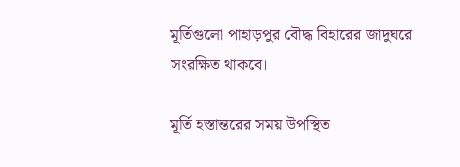মূর্তিগুলো পাহাড়পুর বৌদ্ধ বিহারের জাদুঘরে সংরক্ষিত থাকবে।

মূর্তি হস্তান্তরের সময় উপস্থিত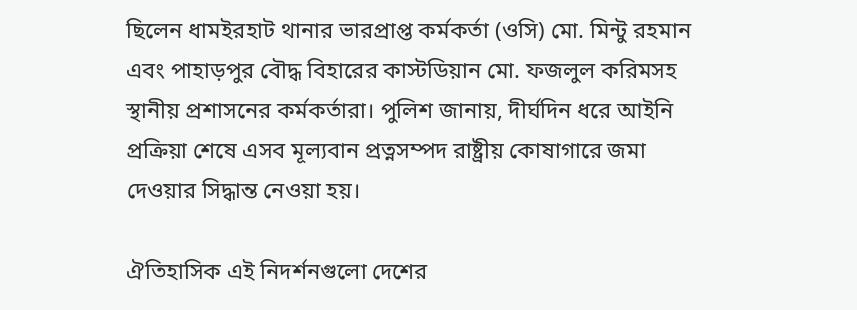ছিলেন ধামইরহাট থানার ভারপ্রাপ্ত কর্মকর্তা (ওসি) মো. মিন্টু রহমান এবং পাহাড়পুর বৌদ্ধ বিহারের কাস্টডিয়ান মো. ফজলুল করিমসহ স্থানীয় প্রশাসনের কর্মকর্তারা। পুলিশ জানায়, দীর্ঘদিন ধরে আইনি প্রক্রিয়া শেষে এসব মূল্যবান প্রত্নসম্পদ রাষ্ট্রীয় কোষাগারে জমা দেওয়ার সিদ্ধান্ত নেওয়া হয়।

ঐতিহাসিক এই নিদর্শনগুলো দেশের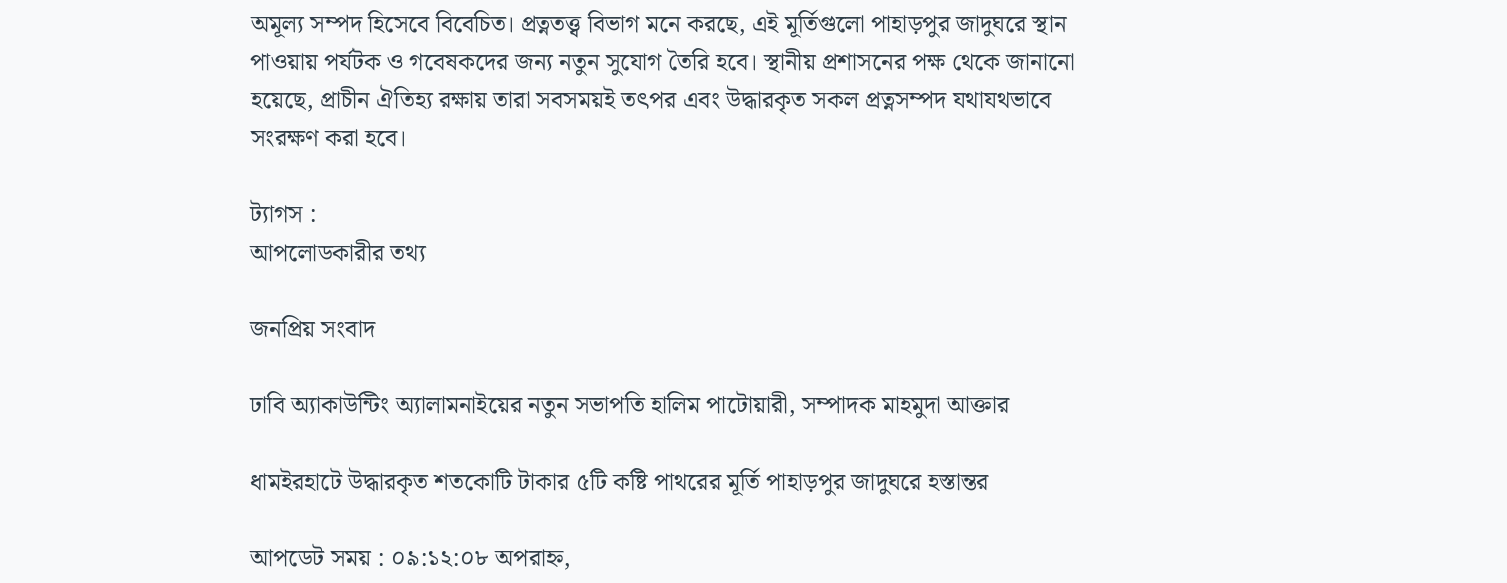অমূল্য সম্পদ হিসেবে বিবেচিত। প্রত্নতত্ত্ব বিভাগ মনে করছে, এই মূর্তিগুলো পাহাড়পুর জাদুঘরে স্থান পাওয়ায় পর্যটক ও গবেষকদের জন্য নতুন সুযোগ তৈরি হবে। স্থানীয় প্রশাসনের পক্ষ থেকে জানানো হয়েছে, প্রাচীন ঐতিহ্য রক্ষায় তারা সবসময়ই তৎপর এবং উদ্ধারকৃত সকল প্রত্নসম্পদ যথাযথভাবে সংরক্ষণ করা হবে।

ট্যাগস :
আপলোডকারীর তথ্য

জনপ্রিয় সংবাদ

ঢাবি অ্যাকাউন্টিং অ্যালামনাইয়ের নতুন সভাপতি হালিম পাটোয়ারী, সম্পাদক মাহমুদা আক্তার

ধামইরহাটে উদ্ধারকৃত শতকোটি টাকার ৫টি কষ্টি পাথরের মূর্তি পাহাড়পুর জাদুঘরে হস্তান্তর

আপডেট সময় : ০৯:১২:০৮ অপরাহ্ন,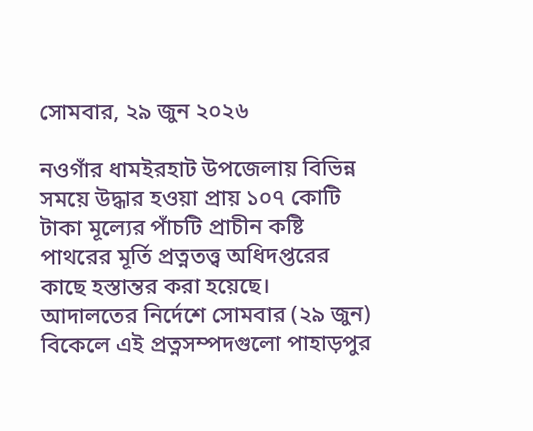সোমবার, ২৯ জুন ২০২৬

নওগাঁর ধামইরহাট উপজেলায় বিভিন্ন সময়ে উদ্ধার হওয়া প্রায় ১০৭ কোটি টাকা মূল্যের পাঁচটি প্রাচীন কষ্টি পাথরের মূর্তি প্রত্নতত্ত্ব অধিদপ্তরের কাছে হস্তান্তর করা হয়েছে। আদালতের নির্দেশে সোমবার (২৯ জুন) বিকেলে এই প্রত্নসম্পদগুলো পাহাড়পুর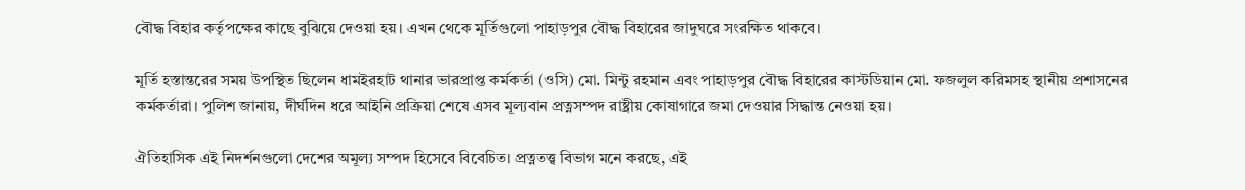বৌদ্ধ বিহার কর্তৃপক্ষের কাছে বুঝিয়ে দেওয়া হয়। এখন থেকে মূর্তিগুলো পাহাড়পুর বৌদ্ধ বিহারের জাদুঘরে সংরক্ষিত থাকবে।

মূর্তি হস্তান্তরের সময় উপস্থিত ছিলেন ধামইরহাট থানার ভারপ্রাপ্ত কর্মকর্তা (ওসি) মো. মিন্টু রহমান এবং পাহাড়পুর বৌদ্ধ বিহারের কাস্টডিয়ান মো. ফজলুল করিমসহ স্থানীয় প্রশাসনের কর্মকর্তারা। পুলিশ জানায়, দীর্ঘদিন ধরে আইনি প্রক্রিয়া শেষে এসব মূল্যবান প্রত্নসম্পদ রাষ্ট্রীয় কোষাগারে জমা দেওয়ার সিদ্ধান্ত নেওয়া হয়।

ঐতিহাসিক এই নিদর্শনগুলো দেশের অমূল্য সম্পদ হিসেবে বিবেচিত। প্রত্নতত্ত্ব বিভাগ মনে করছে, এই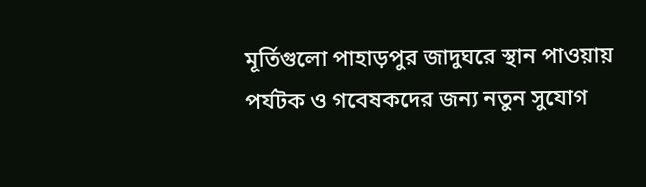মূর্তিগুলো পাহাড়পুর জাদুঘরে স্থান পাওয়ায় পর্যটক ও গবেষকদের জন্য নতুন সুযোগ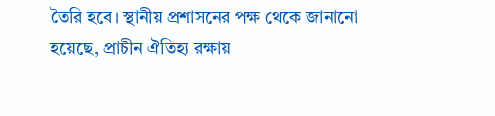তৈরি হবে। স্থানীয় প্রশাসনের পক্ষ থেকে জানানো হয়েছে, প্রাচীন ঐতিহ্য রক্ষায়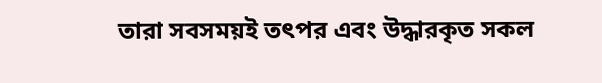তারা সবসময়ই তৎপর এবং উদ্ধারকৃত সকল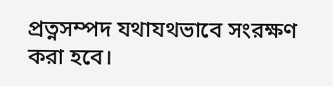প্রত্নসম্পদ যথাযথভাবে সংরক্ষণ করা হবে।